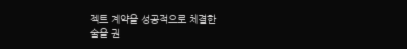젝트 계약을 성공적으로 체결한
술을 권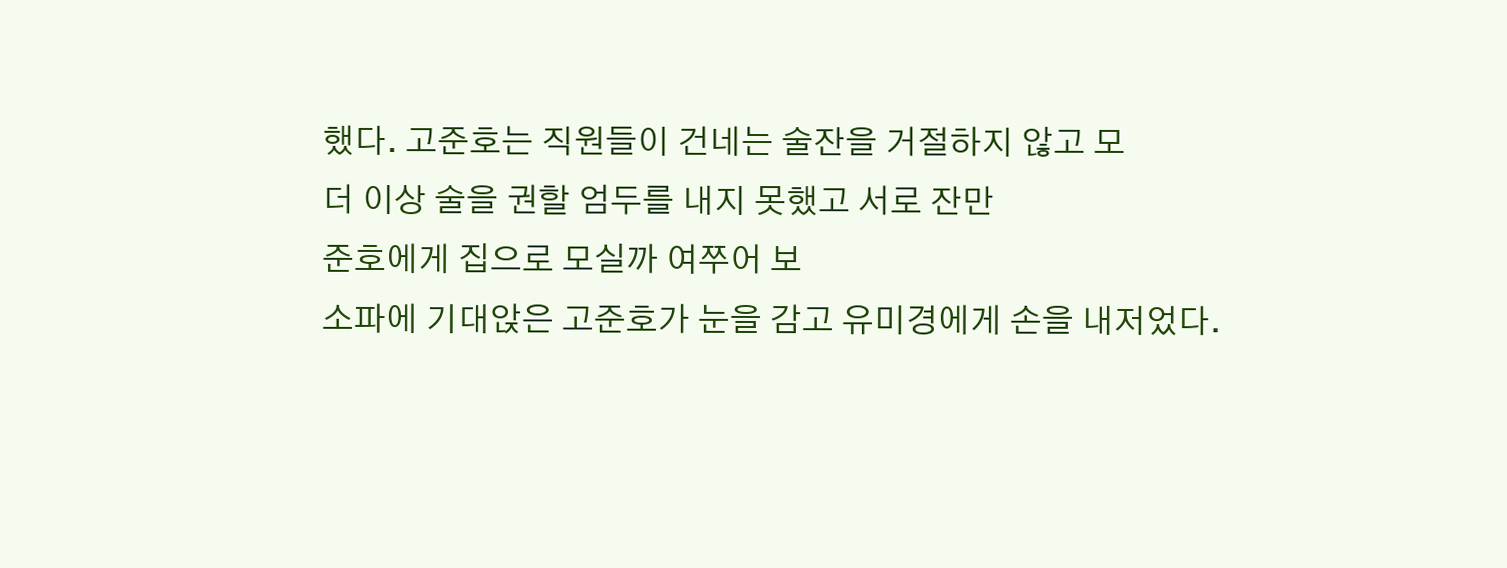했다. 고준호는 직원들이 건네는 술잔을 거절하지 않고 모
더 이상 술을 권할 엄두를 내지 못했고 서로 잔만
준호에게 집으로 모실까 여쭈어 보
소파에 기대앉은 고준호가 눈을 감고 유미경에게 손을 내저었다.